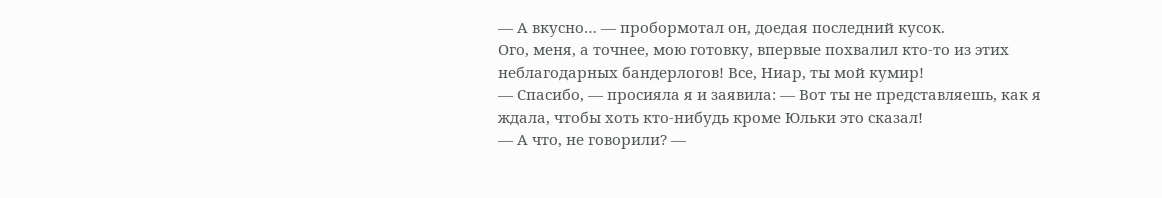— А вкусно… — пробормотал он, доедая последний кусок.
Ого, меня, а точнее, мою готовку, впервые похвалил кто-то из этих неблагодарных бандерлогов! Все, Ниар, ты мой кумир!
— Спасибо, — просияла я и заявила: — Вот ты не представляешь, как я ждала, чтобы хоть кто-нибудь кроме Юльки это сказал!
— А что, не говорили? —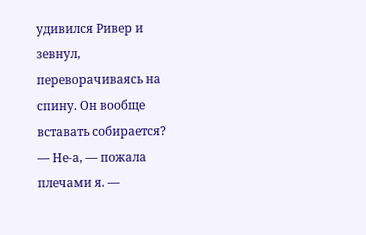удивился Ривер и зевнул, переворачиваясь на спину. Он вообще вставать собирается?
— Не-а, — пожала плечами я. —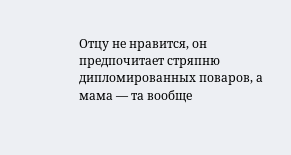Отцу не нравится, он предпочитает стряпню дипломированных поваров, а мама — та вообще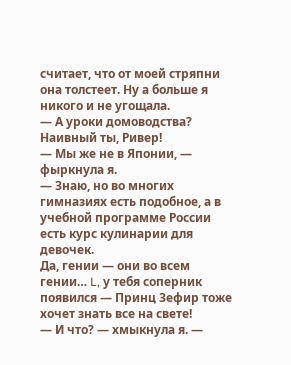считает, что от моей стряпни она толстеет. Ну а больше я никого и не угощала.
— А уроки домоводства?
Наивный ты, Ривер!
— Мы же не в Японии, — фыркнула я.
— Знаю, но во многих гимназиях есть подобное, а в учебной программе России есть курс кулинарии для девочек.
Да, гении — они во всем гении… L, у тебя соперник появился — Принц Зефир тоже хочет знать все на свете!
— И что? — хмыкнула я. —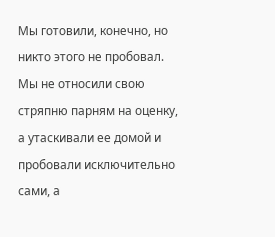Мы готовили, конечно, но никто этого не пробовал. Мы не относили свою стряпню парням на оценку, а утаскивали ее домой и пробовали исключительно сами, а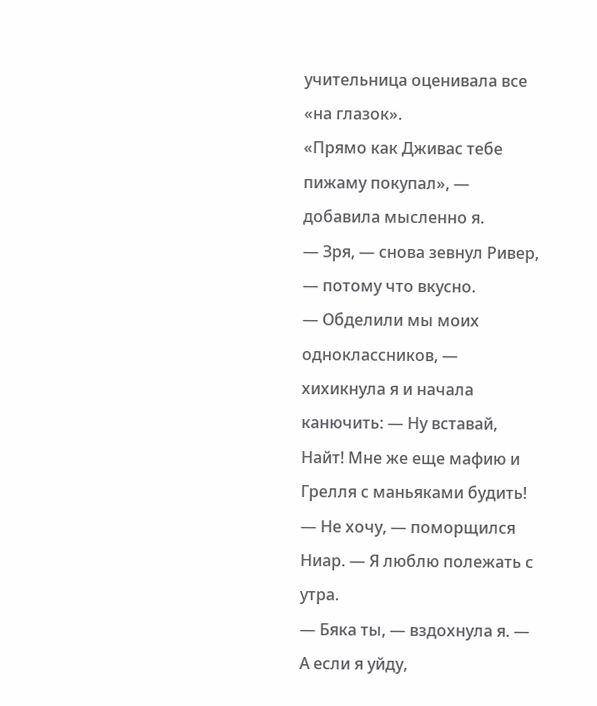учительница оценивала все «на глазок».
«Прямо как Дживас тебе пижаму покупал», — добавила мысленно я.
— Зря, — снова зевнул Ривер, — потому что вкусно.
— Обделили мы моих одноклассников, — хихикнула я и начала канючить: — Ну вставай, Найт! Мне же еще мафию и Грелля с маньяками будить!
— Не хочу, — поморщился Ниар. — Я люблю полежать с утра.
— Бяка ты, — вздохнула я. — А если я уйду,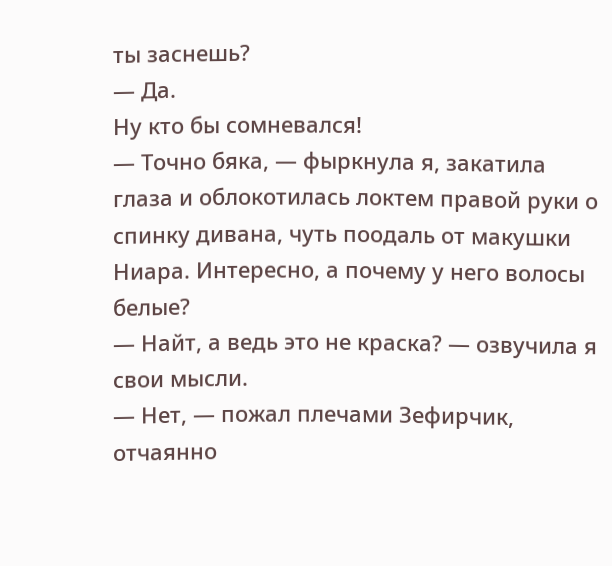ты заснешь?
— Да.
Ну кто бы сомневался!
— Точно бяка, — фыркнула я, закатила глаза и облокотилась локтем правой руки о спинку дивана, чуть поодаль от макушки Ниара. Интересно, а почему у него волосы белые?
— Найт, а ведь это не краска? — озвучила я свои мысли.
— Нет, — пожал плечами Зефирчик, отчаянно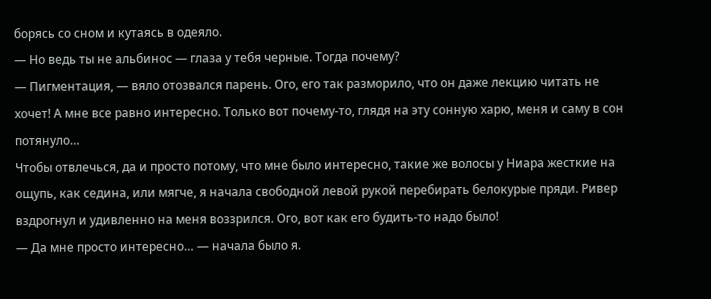борясь со сном и кутаясь в одеяло.
— Но ведь ты не альбинос — глаза у тебя черные. Тогда почему?
— Пигментация, — вяло отозвался парень. Ого, его так разморило, что он даже лекцию читать не хочет! А мне все равно интересно. Только вот почему-то, глядя на эту сонную харю, меня и саму в сон потянуло…
Чтобы отвлечься, да и просто потому, что мне было интересно, такие же волосы у Ниара жесткие на ощупь, как седина, или мягче, я начала свободной левой рукой перебирать белокурые пряди. Ривер вздрогнул и удивленно на меня воззрился. Ого, вот как его будить-то надо было!
— Да мне просто интересно… — начала было я.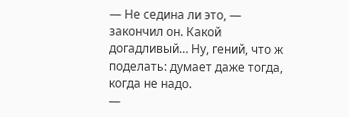— Не седина ли это, — закончил он. Какой догадливый… Ну, гений, что ж поделать: думает даже тогда, когда не надо.
—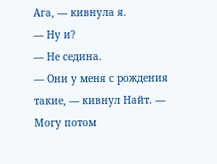Ага, — кивнула я.
— Ну и?
— Не седина.
— Они у меня с рождения такие, — кивнул Найт. — Могу потом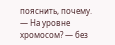пояснить, почему.
— На уровне хромосом? — без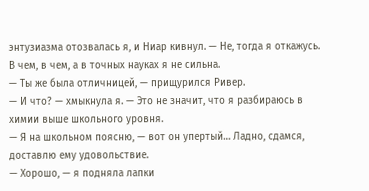энтузиазма отозвалась я, и Ниар кивнул. — Не, тогда я откажусь. В чем, в чем, а в точных науках я не сильна.
— Ты же была отличницей, — прищурился Ривер.
— И что? — хмыкнула я. — Это не значит, что я разбираюсь в химии выше школьного уровня.
— Я на школьном поясню, — вот он упертый… Ладно, сдамся, доставлю ему удовольствие.
— Хорошо, — я подняла лапки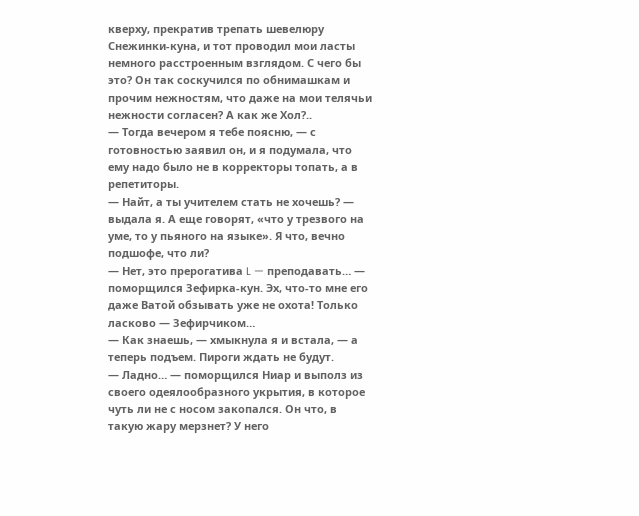кверху, прекратив трепать шевелюру Снежинки-куна, и тот проводил мои ласты немного расстроенным взглядом. С чего бы это? Он так соскучился по обнимашкам и прочим нежностям, что даже на мои телячьи нежности согласен? А как же Хол?..
— Тогда вечером я тебе поясню, — с готовностью заявил он, и я подумала, что ему надо было не в корректоры топать, а в репетиторы.
— Найт, а ты учителем стать не хочешь? — выдала я. А еще говорят, «что у трезвого на уме, то у пьяного на языке». Я что, вечно подшофе, что ли?
— Нет, это прерогатива L — преподавать… — поморщился Зефирка-кун. Эх, что-то мне его даже Ватой обзывать уже не охота! Только ласково — Зефирчиком…
— Как знаешь, — хмыкнула я и встала, — а теперь подъем. Пироги ждать не будут.
— Ладно… — поморщился Ниар и выполз из своего одеялообразного укрытия, в которое чуть ли не с носом закопался. Он что, в такую жару мерзнет? У него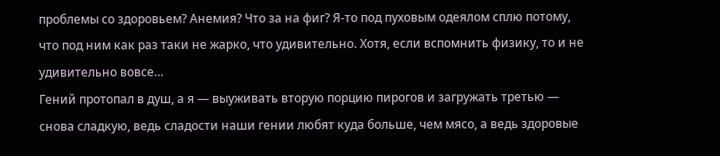проблемы со здоровьем? Анемия? Что за на фиг? Я-то под пуховым одеялом сплю потому, что под ним как раз таки не жарко, что удивительно. Хотя, если вспомнить физику, то и не удивительно вовсе…
Гений протопал в душ, а я — выуживать вторую порцию пирогов и загружать третью — снова сладкую, ведь сладости наши гении любят куда больше, чем мясо, а ведь здоровые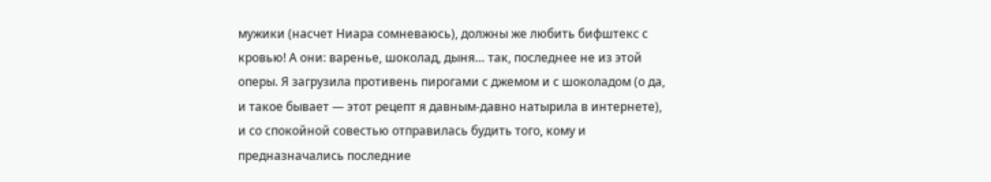мужики (насчет Ниара сомневаюсь), должны же любить бифштекс с кровью! А они: варенье, шоколад, дыня… так, последнее не из этой оперы. Я загрузила противень пирогами с джемом и с шоколадом (о да, и такое бывает — этот рецепт я давным-давно натырила в интернете), и со спокойной совестью отправилась будить того, кому и предназначались последние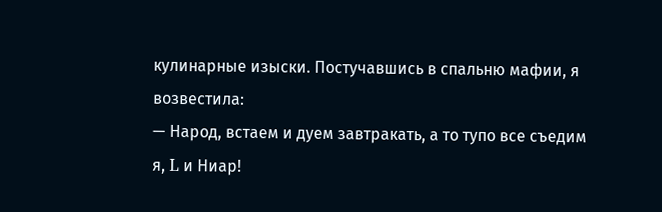кулинарные изыски. Постучавшись в спальню мафии, я возвестила:
— Народ, встаем и дуем завтракать, а то тупо все съедим я, L и Ниар!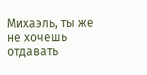Михаэль, ты же не хочешь отдавать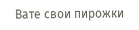Вате свои пирожки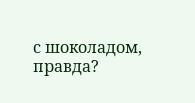с шоколадом, правда?